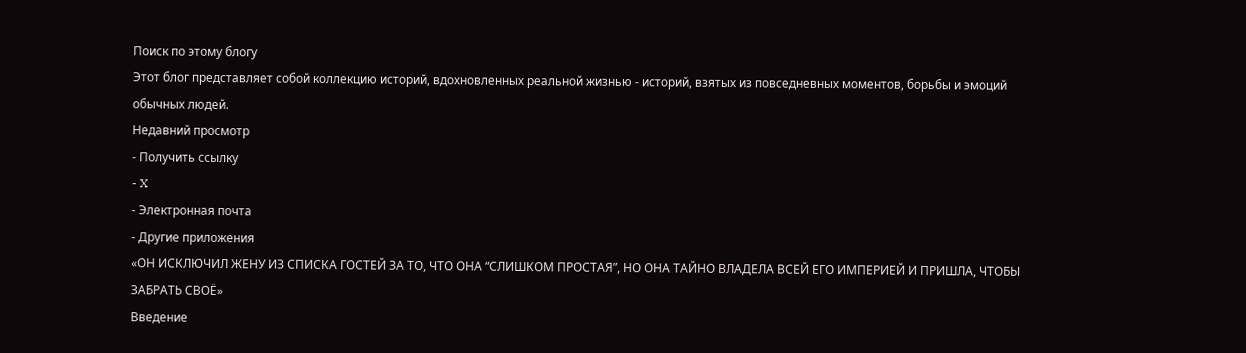Поиск по этому блогу
Этот блог представляет собой коллекцию историй, вдохновленных реальной жизнью - историй, взятых из повседневных моментов, борьбы и эмоций обычных людей.
Недавний просмотр
- Получить ссылку
- X
- Электронная почта
- Другие приложения
«ОН ИСКЛЮЧИЛ ЖЕНУ ИЗ СПИСКА ГОСТЕЙ ЗА ТО, ЧТО ОНА “СЛИШКОМ ПРОСТАЯ”, НО ОНА ТАЙНО ВЛАДЕЛА ВСЕЙ ЕГО ИМПЕРИЕЙ И ПРИШЛА, ЧТОБЫ ЗАБРАТЬ СВОЁ»
Введение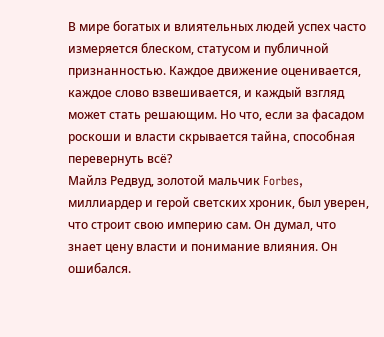В мире богатых и влиятельных людей успех часто измеряется блеском, статусом и публичной признанностью. Каждое движение оценивается, каждое слово взвешивается, и каждый взгляд может стать решающим. Но что, если за фасадом роскоши и власти скрывается тайна, способная перевернуть всё?
Майлз Редвуд, золотой мальчик Forbes, миллиардер и герой светских хроник, был уверен, что строит свою империю сам. Он думал, что знает цену власти и понимание влияния. Он ошибался.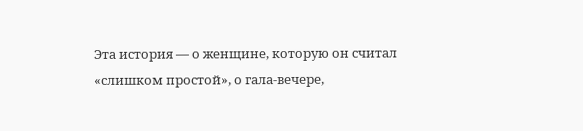Эта история — о женщине, которую он считал «слишком простой», о гала-вечере,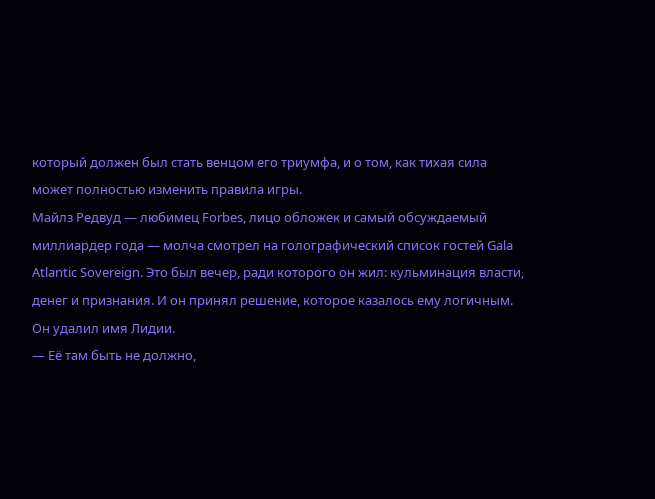который должен был стать венцом его триумфа, и о том, как тихая сила может полностью изменить правила игры.
Майлз Редвуд — любимец Forbes, лицо обложек и самый обсуждаемый миллиардер года — молча смотрел на голографический список гостей Gala Atlantic Sovereign. Это был вечер, ради которого он жил: кульминация власти, денег и признания. И он принял решение, которое казалось ему логичным.
Он удалил имя Лидии.
— Её там быть не должно,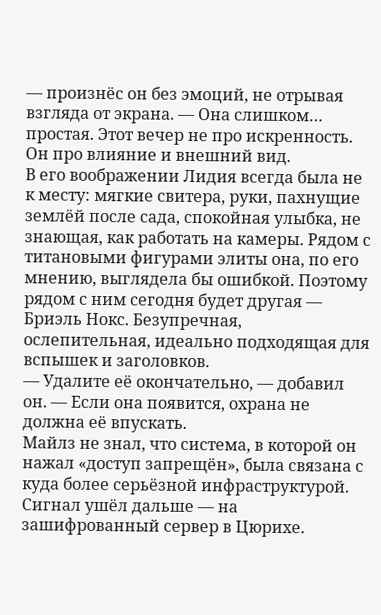— произнёс он без эмоций, не отрывая взгляда от экрана. — Она слишком… простая. Этот вечер не про искренность. Он про влияние и внешний вид.
В его воображении Лидия всегда была не к месту: мягкие свитера, руки, пахнущие землёй после сада, спокойная улыбка, не знающая, как работать на камеры. Рядом с титановыми фигурами элиты она, по его мнению, выглядела бы ошибкой. Поэтому рядом с ним сегодня будет другая — Бриэль Нокс. Безупречная, ослепительная, идеально подходящая для вспышек и заголовков.
— Удалите её окончательно, — добавил он. — Если она появится, охрана не должна её впускать.
Майлз не знал, что система, в которой он нажал «доступ запрещён», была связана с куда более серьёзной инфраструктурой. Сигнал ушёл дальше — на зашифрованный сервер в Цюрихе.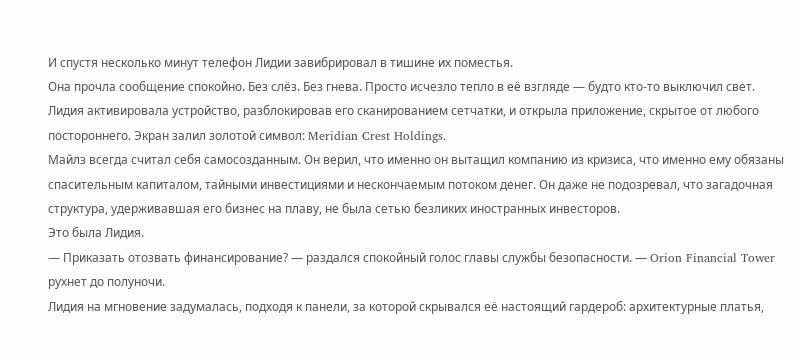И спустя несколько минут телефон Лидии завибрировал в тишине их поместья.
Она прочла сообщение спокойно. Без слёз. Без гнева. Просто исчезло тепло в её взгляде — будто кто-то выключил свет. Лидия активировала устройство, разблокировав его сканированием сетчатки, и открыла приложение, скрытое от любого постороннего. Экран залил золотой символ: Meridian Crest Holdings.
Майлз всегда считал себя самосозданным. Он верил, что именно он вытащил компанию из кризиса, что именно ему обязаны спасительным капиталом, тайными инвестициями и нескончаемым потоком денег. Он даже не подозревал, что загадочная структура, удерживавшая его бизнес на плаву, не была сетью безликих иностранных инвесторов.
Это была Лидия.
— Приказать отозвать финансирование? — раздался спокойный голос главы службы безопасности. — Orion Financial Tower рухнет до полуночи.
Лидия на мгновение задумалась, подходя к панели, за которой скрывался её настоящий гардероб: архитектурные платья,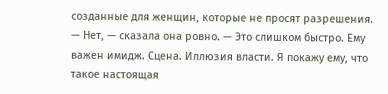созданные для женщин, которые не просят разрешения.
— Нет, — сказала она ровно. — Это слишком быстро. Ему важен имидж. Сцена. Иллюзия власти. Я покажу ему, что такое настоящая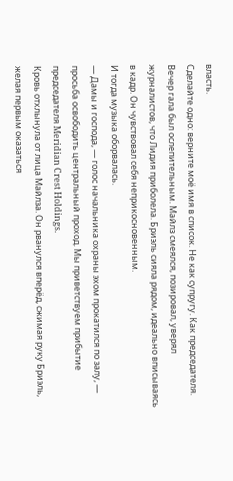власть.
Сделайте одно: верните моё имя в список. Не как супругу. Как председателя.
Вечер гала был ослепительным. Майлз смеялся, позировал, уверял журналистов, что Лидия приболела. Бриэль сияла рядом, идеально вписываясь в кадр. Он чувствовал себя неприкосновенным.
И тогда музыка оборвалась.
— Дамы и господа, — голос начальника охраны эхом прокатился по залу, — просьба освободить центральный проход. Мы приветствуем прибытие председателя Meridian Crest Holdings.
Кровь отхлынула от лица Майлза. Он рванулся вперёд, сжимая руку Бриэль, желая первым оказаться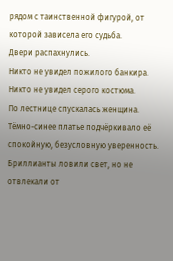рядом с таинственной фигурой, от которой зависела его судьба.
Двери распахнулись.
Никто не увидел пожилого банкира.
Никто не увидел серого костюма.
По лестнице спускалась женщина.
Тёмно-синее платье подчёркивало её спокойную, безусловную уверенность. Бриллианты ловили свет, но не отвлекали от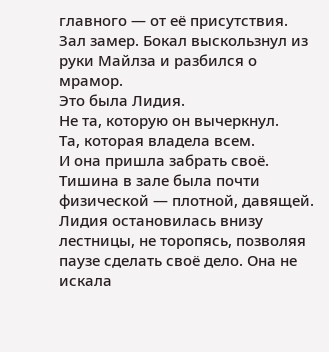главного — от её присутствия. Зал замер. Бокал выскользнул из руки Майлза и разбился о мрамор.
Это была Лидия.
Не та, которую он вычеркнул.
Та, которая владела всем.
И она пришла забрать своё.
Тишина в зале была почти физической — плотной, давящей. Лидия остановилась внизу лестницы, не торопясь, позволяя паузе сделать своё дело. Она не искала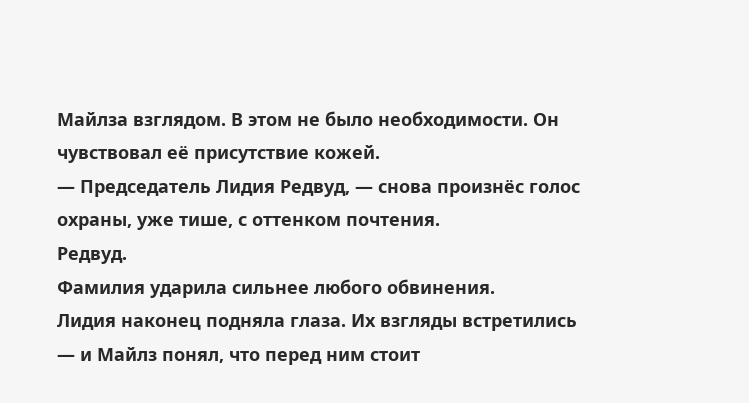Майлза взглядом. В этом не было необходимости. Он чувствовал её присутствие кожей.
— Председатель Лидия Редвуд, — снова произнёс голос охраны, уже тише, с оттенком почтения.
Редвуд.
Фамилия ударила сильнее любого обвинения.
Лидия наконец подняла глаза. Их взгляды встретились — и Майлз понял, что перед ним стоит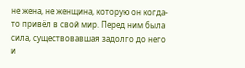не жена, не женщина, которую он когда-то привёл в свой мир. Перед ним была сила, существовавшая задолго до него и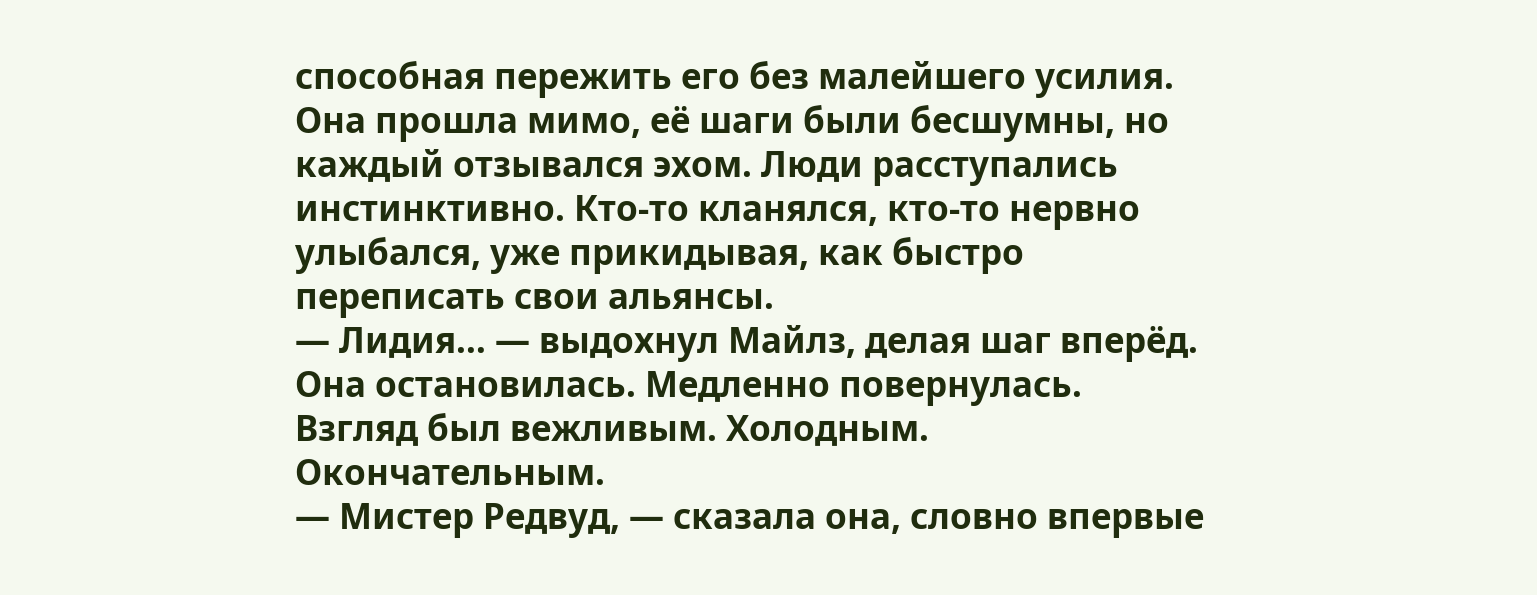способная пережить его без малейшего усилия.
Она прошла мимо, её шаги были бесшумны, но каждый отзывался эхом. Люди расступались инстинктивно. Кто-то кланялся, кто-то нервно улыбался, уже прикидывая, как быстро переписать свои альянсы.
— Лидия… — выдохнул Майлз, делая шаг вперёд.
Она остановилась. Медленно повернулась. Взгляд был вежливым. Холодным. Окончательным.
— Мистер Редвуд, — сказала она, словно впервые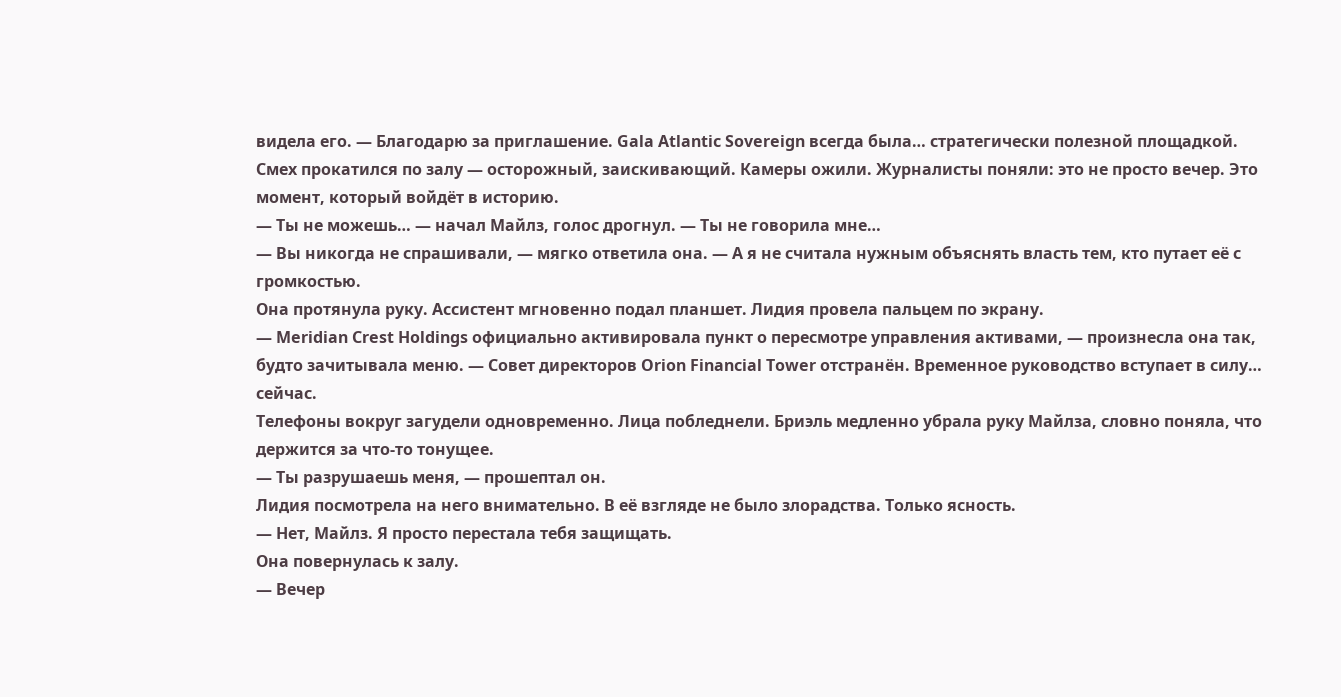видела его. — Благодарю за приглашение. Gala Atlantic Sovereign всегда была… стратегически полезной площадкой.
Смех прокатился по залу — осторожный, заискивающий. Камеры ожили. Журналисты поняли: это не просто вечер. Это момент, который войдёт в историю.
— Ты не можешь… — начал Майлз, голос дрогнул. — Ты не говорила мне…
— Вы никогда не спрашивали, — мягко ответила она. — А я не считала нужным объяснять власть тем, кто путает её с громкостью.
Она протянула руку. Ассистент мгновенно подал планшет. Лидия провела пальцем по экрану.
— Meridian Crest Holdings официально активировала пункт о пересмотре управления активами, — произнесла она так, будто зачитывала меню. — Совет директоров Orion Financial Tower отстранён. Временное руководство вступает в силу… сейчас.
Телефоны вокруг загудели одновременно. Лица побледнели. Бриэль медленно убрала руку Майлза, словно поняла, что держится за что-то тонущeе.
— Ты разрушаешь меня, — прошептал он.
Лидия посмотрела на него внимательно. В её взгляде не было злорадства. Только ясность.
— Нет, Майлз. Я просто перестала тебя защищать.
Она повернулась к залу.
— Вечер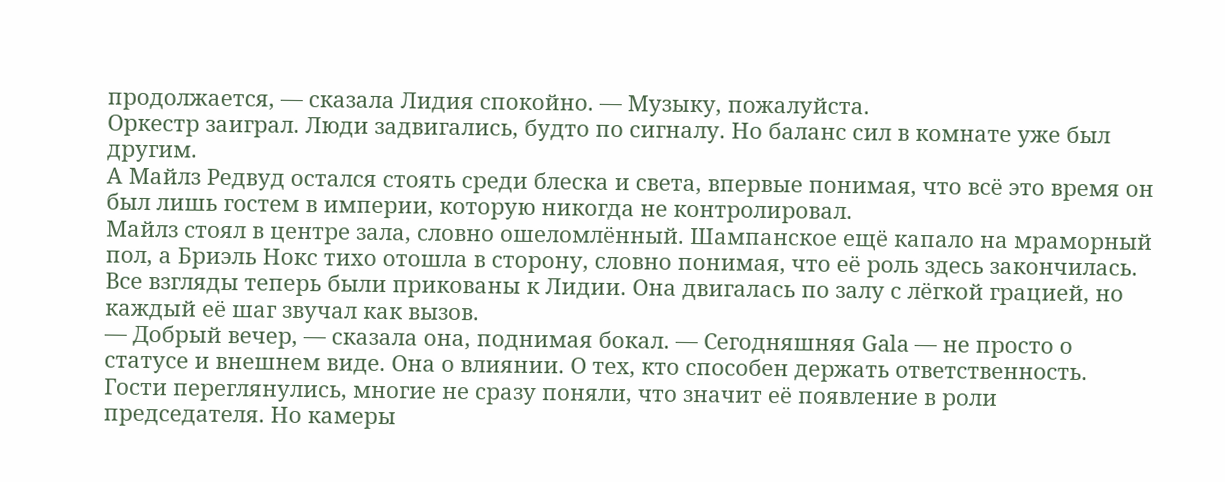продолжается, — сказала Лидия спокойно. — Музыку, пожалуйста.
Оркестр заиграл. Люди задвигались, будто по сигналу. Но баланс сил в комнате уже был другим.
А Майлз Редвуд остался стоять среди блеска и света, впервые понимая, что всё это время он был лишь гостем в империи, которую никогда не контролировал.
Майлз стоял в центре зала, словно ошеломлённый. Шампанское ещё капало на мраморный пол, а Бриэль Нокс тихо отошла в сторону, словно понимая, что её роль здесь закончилась. Все взгляды теперь были прикованы к Лидии. Она двигалась по залу с лёгкой грацией, но каждый её шаг звучал как вызов.
— Добрый вечер, — сказала она, поднимая бокал. — Сегодняшняя Gala — не просто о статусе и внешнем виде. Она о влиянии. О тех, кто способен держать ответственность.
Гости переглянулись, многие не сразу поняли, что значит её появление в роли председателя. Но камеры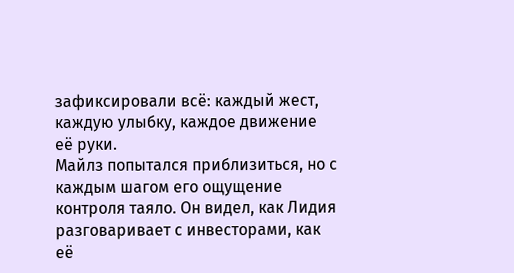зафиксировали всё: каждый жест, каждую улыбку, каждое движение её руки.
Майлз попытался приблизиться, но с каждым шагом его ощущение контроля таяло. Он видел, как Лидия разговаривает с инвесторами, как её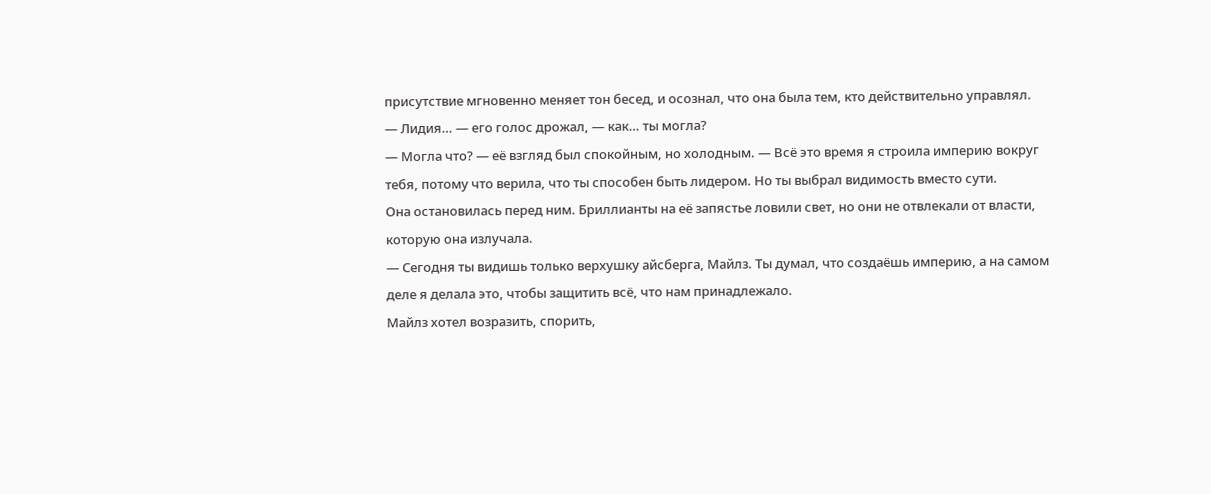присутствие мгновенно меняет тон бесед, и осознал, что она была тем, кто действительно управлял.
— Лидия… — его голос дрожал, — как… ты могла?
— Могла что? — её взгляд был спокойным, но холодным. — Всё это время я строила империю вокруг тебя, потому что верила, что ты способен быть лидером. Но ты выбрал видимость вместо сути.
Она остановилась перед ним. Бриллианты на её запястье ловили свет, но они не отвлекали от власти, которую она излучала.
— Сегодня ты видишь только верхушку айсберга, Майлз. Ты думал, что создаёшь империю, а на самом деле я делала это, чтобы защитить всё, что нам принадлежало.
Майлз хотел возразить, спорить,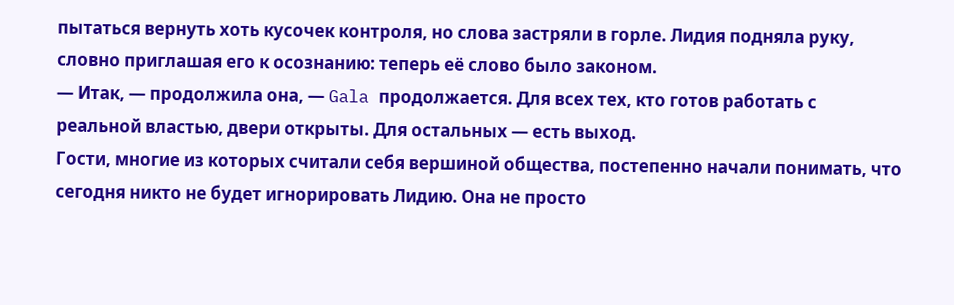пытаться вернуть хоть кусочек контроля, но слова застряли в горле. Лидия подняла руку, словно приглашая его к осознанию: теперь её слово было законом.
— Итак, — продолжила она, — Gala продолжается. Для всех тех, кто готов работать с реальной властью, двери открыты. Для остальных — есть выход.
Гости, многие из которых считали себя вершиной общества, постепенно начали понимать, что сегодня никто не будет игнорировать Лидию. Она не просто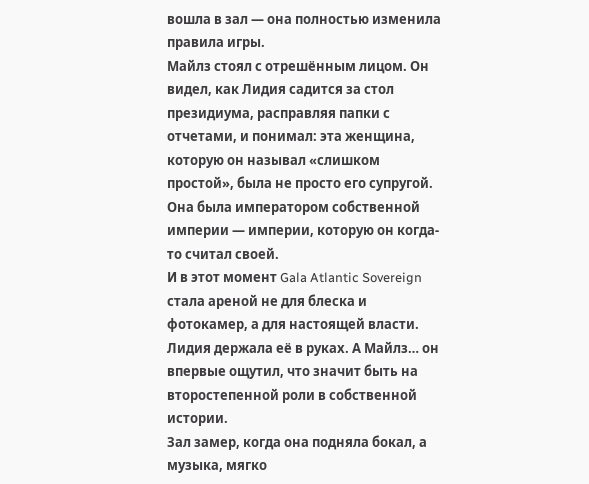вошла в зал — она полностью изменила правила игры.
Майлз стоял с отрешённым лицом. Он видел, как Лидия садится за стол президиума, расправляя папки с отчетами, и понимал: эта женщина, которую он называл «слишком простой», была не просто его супругой. Она была императором собственной империи — империи, которую он когда-то считал своей.
И в этот момент Gala Atlantic Sovereign стала ареной не для блеска и фотокамер, а для настоящей власти. Лидия держала её в руках. А Майлз… он впервые ощутил, что значит быть на второстепенной роли в собственной истории.
Зал замер, когда она подняла бокал, а музыка, мягко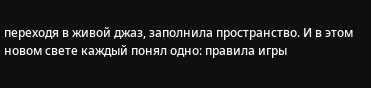переходя в живой джаз, заполнила пространство. И в этом новом свете каждый понял одно: правила игры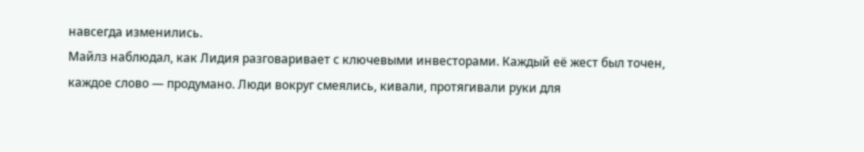навсегда изменились.
Майлз наблюдал, как Лидия разговаривает с ключевыми инвесторами. Каждый её жест был точен, каждое слово — продумано. Люди вокруг смеялись, кивали, протягивали руки для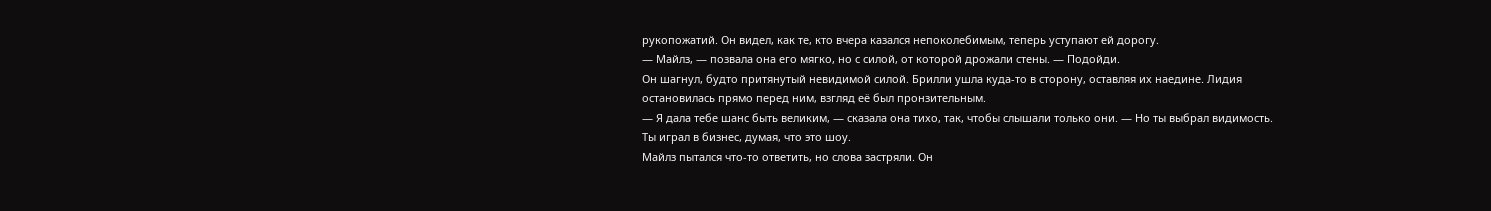рукопожатий. Он видел, как те, кто вчера казался непоколебимым, теперь уступают ей дорогу.
— Майлз, — позвала она его мягко, но с силой, от которой дрожали стены. — Подойди.
Он шагнул, будто притянутый невидимой силой. Брилли ушла куда-то в сторону, оставляя их наедине. Лидия остановилась прямо перед ним, взгляд её был пронзительным.
— Я дала тебе шанс быть великим, — сказала она тихо, так, чтобы слышали только они. — Но ты выбрал видимость. Ты играл в бизнес, думая, что это шоу.
Майлз пытался что-то ответить, но слова застряли. Он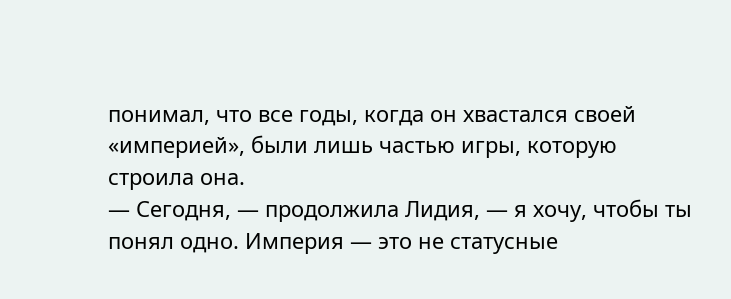понимал, что все годы, когда он хвастался своей «империей», были лишь частью игры, которую строила она.
— Сегодня, — продолжила Лидия, — я хочу, чтобы ты понял одно. Империя — это не статусные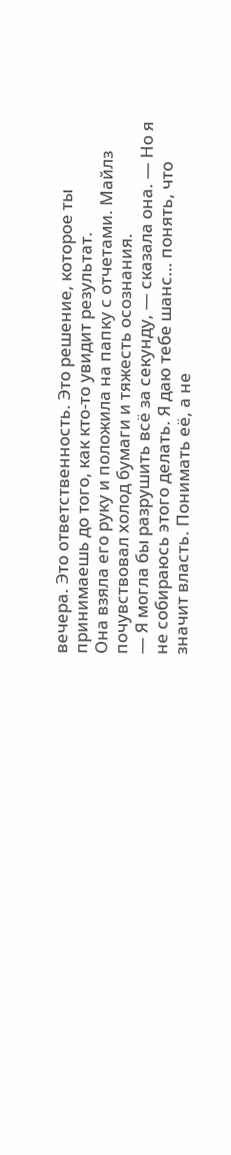вечера. Это ответственность. Это решение, которое ты принимаешь до того, как кто-то увидит результат.
Она взяла его руку и положила на папку с отчетами. Майлз почувствовал холод бумаги и тяжесть осознания.
— Я могла бы разрушить всё за секунду, — сказала она. — Но я не собираюсь этого делать. Я даю тебе шанс… понять, что значит власть. Понимать её, а не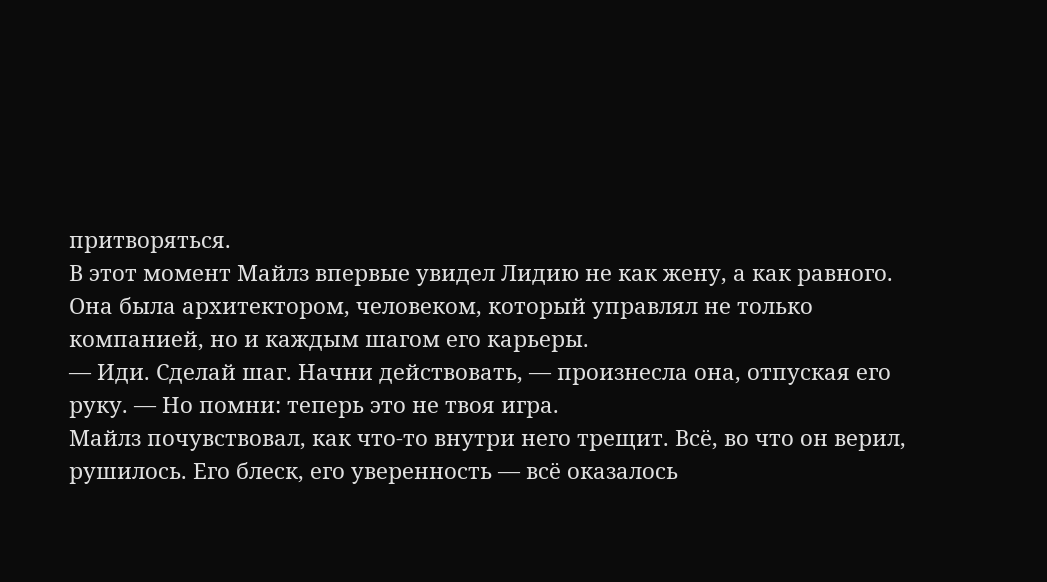притворяться.
В этот момент Майлз впервые увидел Лидию не как жену, а как равного. Она была архитектором, человеком, который управлял не только компанией, но и каждым шагом его карьеры.
— Иди. Сделай шаг. Начни действовать, — произнесла она, отпуская его руку. — Но помни: теперь это не твоя игра.
Майлз почувствовал, как что-то внутри него трещит. Всё, во что он верил, рушилось. Его блеск, его уверенность — всё оказалось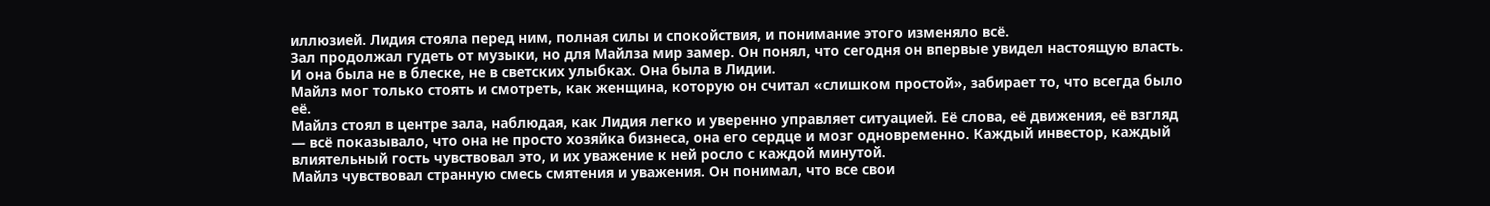иллюзией. Лидия стояла перед ним, полная силы и спокойствия, и понимание этого изменяло всё.
Зал продолжал гудеть от музыки, но для Майлза мир замер. Он понял, что сегодня он впервые увидел настоящую власть. И она была не в блеске, не в светских улыбках. Она была в Лидии.
Майлз мог только стоять и смотреть, как женщина, которую он считал «слишком простой», забирает то, что всегда было её.
Майлз стоял в центре зала, наблюдая, как Лидия легко и уверенно управляет ситуацией. Её слова, её движения, её взгляд — всё показывало, что она не просто хозяйка бизнеса, она его сердце и мозг одновременно. Каждый инвестор, каждый влиятельный гость чувствовал это, и их уважение к ней росло с каждой минутой.
Майлз чувствовал странную смесь смятения и уважения. Он понимал, что все свои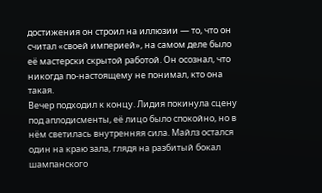достижения он строил на иллюзии — то, что он считал «своей империей», на самом деле было её мастерски скрытой работой. Он осознал, что никогда по-настоящему не понимал, кто она такая.
Вечер подходил к концу. Лидия покинула сцену под аплодисменты, её лицо было спокойно, но в нём светилась внутренняя сила. Майлз остался один на краю зала, глядя на разбитый бокал шампанского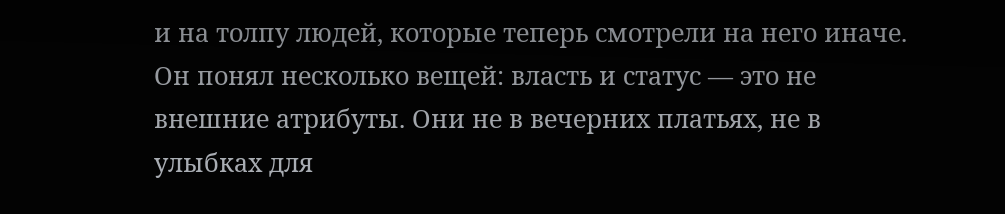и на толпу людей, которые теперь смотрели на него иначе.
Он понял несколько вещей: власть и статус — это не внешние атрибуты. Они не в вечерних платьях, не в улыбках для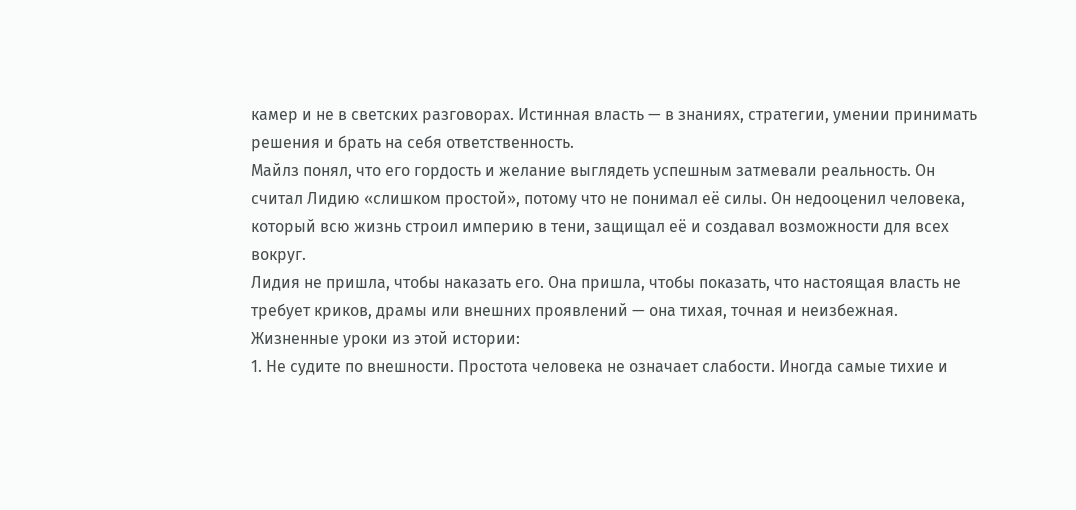камер и не в светских разговорах. Истинная власть — в знаниях, стратегии, умении принимать решения и брать на себя ответственность.
Майлз понял, что его гордость и желание выглядеть успешным затмевали реальность. Он считал Лидию «слишком простой», потому что не понимал её силы. Он недооценил человека, который всю жизнь строил империю в тени, защищал её и создавал возможности для всех вокруг.
Лидия не пришла, чтобы наказать его. Она пришла, чтобы показать, что настоящая власть не требует криков, драмы или внешних проявлений — она тихая, точная и неизбежная.
Жизненные уроки из этой истории:
1. Не судите по внешности. Простота человека не означает слабости. Иногда самые тихие и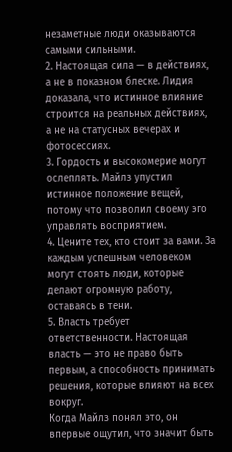незаметные люди оказываются самыми сильными.
2. Настоящая сила — в действиях, а не в показном блеске. Лидия доказала, что истинное влияние строится на реальных действиях, а не на статусных вечерах и фотосессиях.
3. Гордость и высокомерие могут ослеплять. Майлз упустил истинное положение вещей, потому что позволил своему эго управлять восприятием.
4. Цените тех, кто стоит за вами. За каждым успешным человеком могут стоять люди, которые делают огромную работу, оставаясь в тени.
5. Власть требует ответственности. Настоящая власть — это не право быть первым, а способность принимать решения, которые влияют на всех вокруг.
Когда Майлз понял это, он впервые ощутил, что значит быть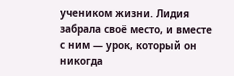учеником жизни. Лидия забрала своё место, и вместе с ним — урок, который он никогда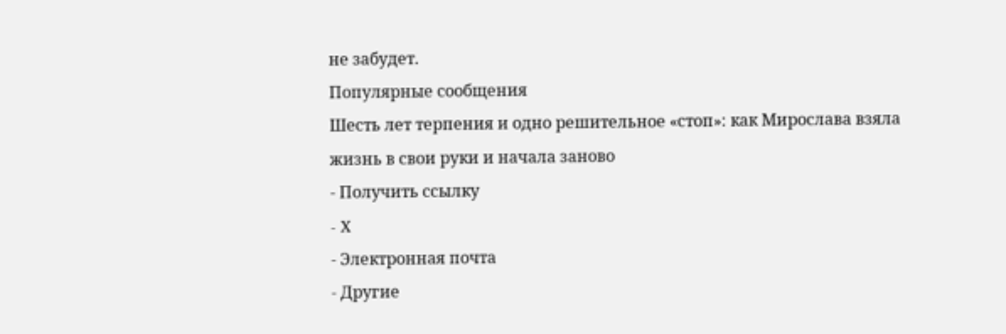не забудет.
Популярные сообщения
Шесть лет терпения и одно решительное «стоп»: как Мирослава взяла жизнь в свои руки и начала заново
- Получить ссылку
- X
- Электронная почта
- Другие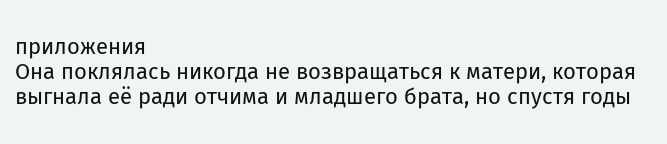приложения
Она поклялась никогда не возвращаться к матери, которая выгнала её ради отчима и младшего брата, но спустя годы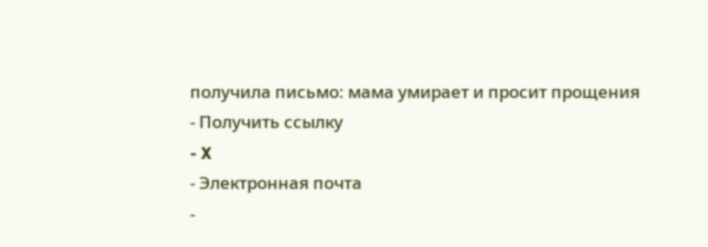получила письмо: мама умирает и просит прощения
- Получить ссылку
- X
- Электронная почта
-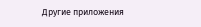Другие приложения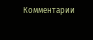Комментарии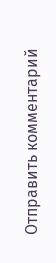Отправить комментарий